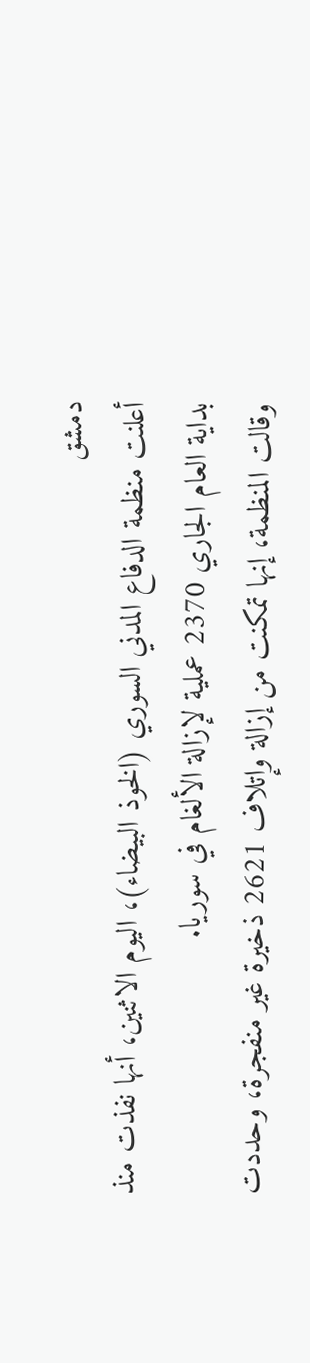دمشق
أعلنت منظمة الدفاع المدني السوري (الخوذ البيضاء)، اليوم الاثنين، أنها نفذت منذ بداية العام الجاري 2370 عملية لإزالة الألغام في سوريا.
وقالت المنظمة، إنها تمكنت من إزالة وإتلاف 2621 ذخيرة غير منفجرة، وحددت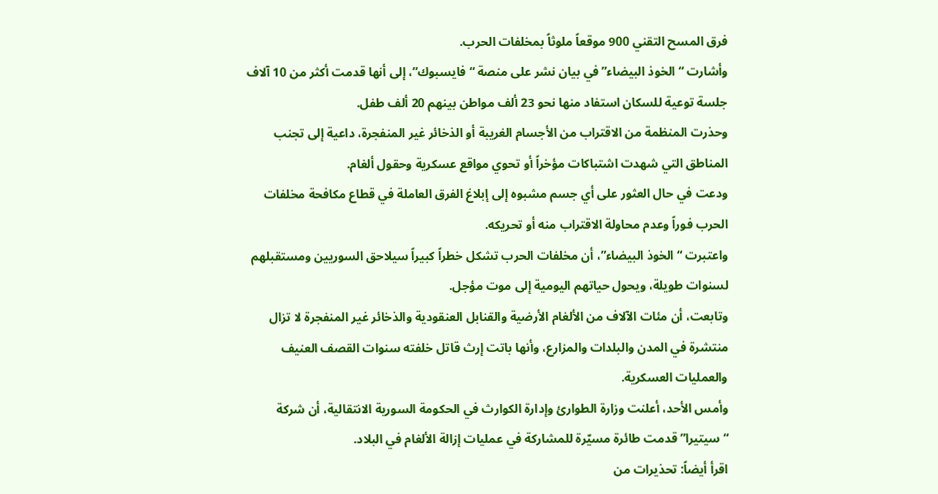فرق المسح التقني 900 موقعاً ملوثاً بمخلفات الحرب.
وأشارت “الخوذ البيضاء” في بيان نشر على منصة “فايسبوك”، إلى أنها قدمت أكثر من 10 آلاف جلسة توعية للسكان استفاد منها نحو 23 ألف مواطن بينهم 20 ألف طفل.
وحذرت المنظمة من الاقتراب من الأجسام الغريبة أو الذخائر غير المنفجرة، داعية إلى تجنب المناطق التي شهدت اشتباكات مؤخراً أو تحوي مواقع عسكرية وحقول ألغام.
ودعت في حال العثور على أي جسم مشبوه إلى إبلاغ الفرق العاملة في قطاع مكافحة مخلفات الحرب فوراً وعدم محاولة الاقتراب منه أو تحريكه.
واعتبرت “الخوذ البيضاء”، أن مخلفات الحرب تشكل خطراً كبيراً سيلاحق السوريين ومستقبلهم لسنوات طويلة، ويحول حياتهم اليومية إلى موت مؤجل.
وتابعت، أن مئات الآلاف من الألغام الأرضية والقنابل العنقودية والذخائر غير المنفجرة لا تزال منتشرة في المدن والبلدات والمزارع، وأنها باتت إرث قاتل خلفته سنوات القصف العنيف والعمليات العسكرية.
وأمس الأحد، أعلنت وزارة الطوارئ وإدارة الكوارث في الحكومة السورية الانتقالية، أن شركة “سيتيرا” قدمت طائرة مسيّرة للمشاركة في عمليات إزالة الألغام في البلاد.
اقرأ أيضاً: تحذيرات من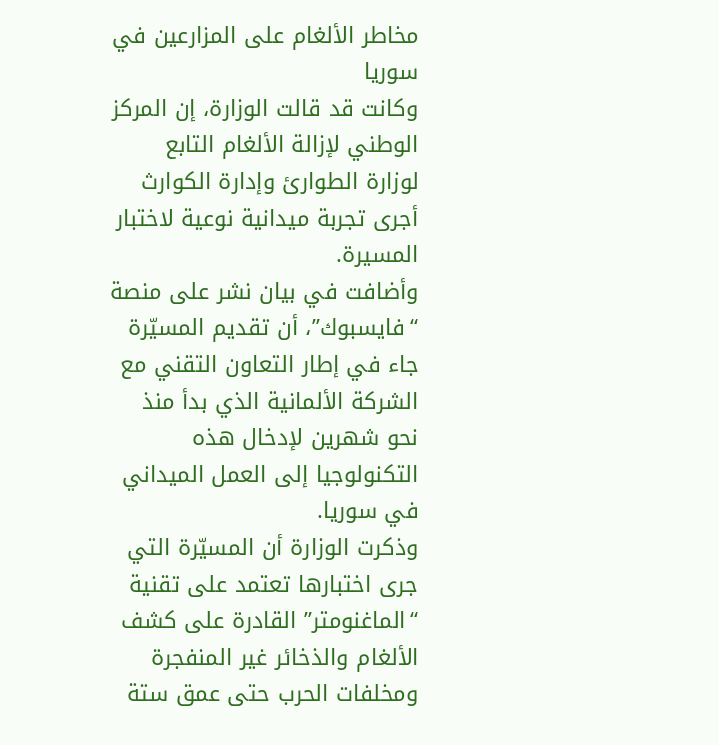مخاطر الألغام على المزارعين في سوريا
وكانت قد قالت الوزارة، إن المركز الوطني لإزالة الألغام التابع لوزارة الطوارئ وإدارة الكوارث أجرى تجربة ميدانية نوعية لاختبار المسيرة.
وأضافت في بيان نشر على منصة “فايسبوك”، أن تقديم المسيّرة جاء في إطار التعاون التقني مع الشركة الألمانية الذي بدأ منذ نحو شهرين لإدخال هذه التكنولوجيا إلى العمل الميداني في سوريا.
وذكرت الوزارة أن المسيّرة التي جرى اختبارها تعتمد على تقنية “الماغنومتر” القادرة على كشف الألغام والذخائر غير المنفجرة ومخلفات الحرب حتى عمق ستة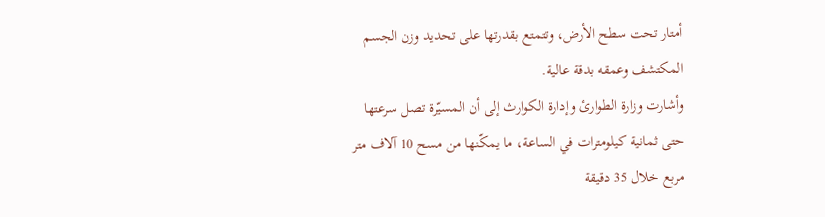أمتار تحت سطح الأرض، وتتمتع بقدرتها على تحديد وزن الجسم المكتشف وعمقه بدقة عالية.
وأشارت وزارة الطوارئ وإدارة الكوارث إلى أن المسيّرة تصل سرعتها حتى ثمانية كيلومترات في الساعة، ما يمكّنها من مسح 10 آلاف متر مربع خلال 35 دقيقة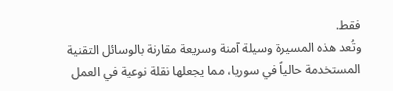فقط.
وتُعد هذه المسيرة وسيلة آمنة وسريعة مقارنة بالوسائل التقنية المستخدمة حالياً في سوريا، مما يجعلها نقلة نوعية في العمل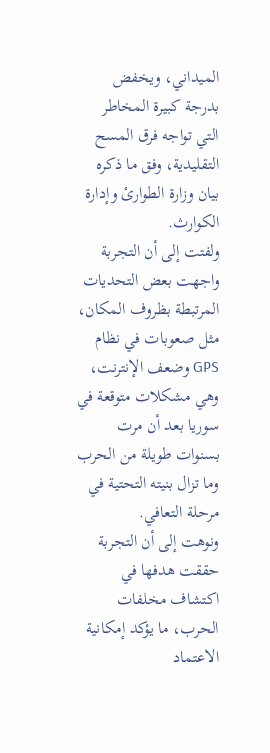الميداني، ويخفض بدرجة كبيرة المخاطر التي تواجه فرق المسح التقليدية، وفق ما ذكره بيان وزارة الطوارئ وإدارة الكوارث.
ولفتت إلى أن التجربة واجهت بعض التحديات المرتبطة بظروف المكان، مثل صعوبات في نظام GPS وضعف الإنترنت، وهي مشكلات متوقعة في سوريا بعد أن مرت بسنوات طويلة من الحرب وما تزال بنيته التحتية في مرحلة التعافي.
ونوهت إلى أن التجربة حققت هدفها في اكتشاف مخلفات الحرب، ما يؤكد إمكانية الاعتماد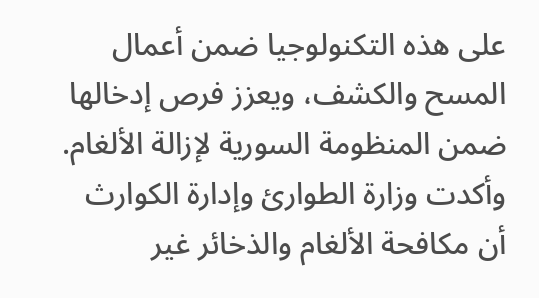على هذه التكنولوجيا ضمن أعمال المسح والكشف، ويعزز فرص إدخالها ضمن المنظومة السورية لإزالة الألغام.
وأكدت وزارة الطوارئ وإدارة الكوارث أن مكافحة الألغام والذخائر غير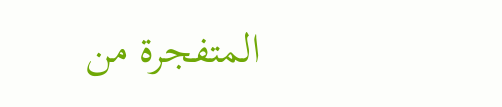المتفجرة من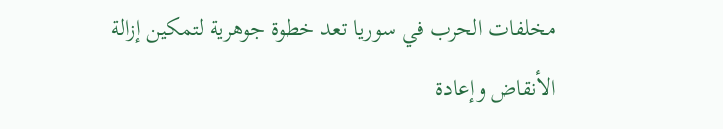مخلفات الحرب في سوريا تعد خطوة جوهرية لتمكين إزالة الأنقاض وإعادة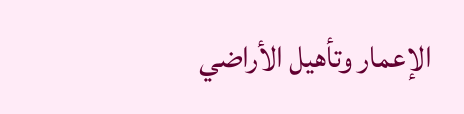الإعمار وتأهيل الأراضي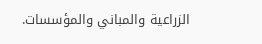الزراعية والمباني والمؤسسات.